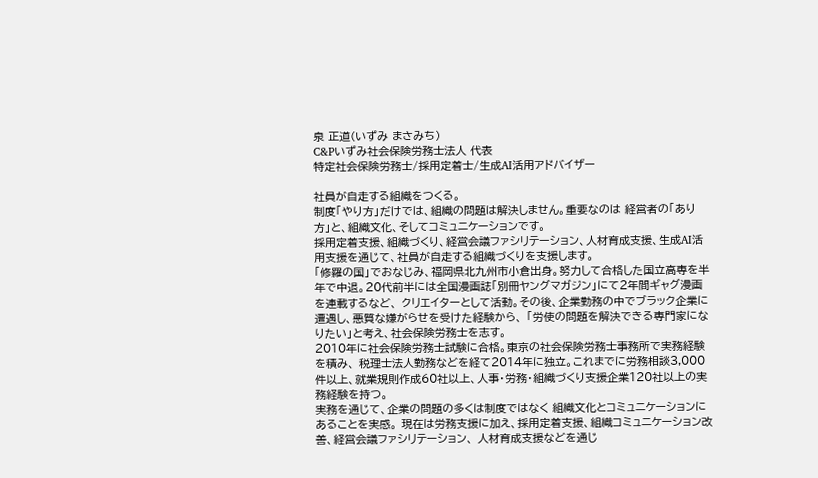泉 正道(いずみ まさみち)
C&Pいずみ社会保険労務士法人 代表
特定社会保険労務士/採用定着士/生成AI活用アドバイザー

社員が自走する組織をつくる。
制度「やり方」だけでは、組織の問題は解決しません。重要なのは 経営者の「あり方」と、組織文化、そしてコミュニケーションです。
採用定着支援、組織づくり、経営会議ファシリテーション、人材育成支援、生成AI活用支援を通じて、社員が自走する組織づくりを支援します。
「修羅の国」でおなじみ、福岡県北九州市小倉出身。努力して合格した国立高専を半年で中退。20代前半には全国漫画誌「別冊ヤングマガジン」にて2年間ギャグ漫画を連載するなど、 クリエイターとして活動。その後、企業勤務の中でブラック企業に遭遇し、悪質な嫌がらせを受けた経験から、 「労使の問題を解決できる専門家になりたい」と考え、社会保険労務士を志す。
2010年に社会保険労務士試験に合格。東京の社会保険労務士事務所で実務経験を積み、 税理士法人勤務などを経て2014年に独立。これまでに労務相談3,000件以上、就業規則作成60社以上、人事・労務・組織づくり支援企業120社以上の実務経験を持つ。
実務を通じて、企業の問題の多くは制度ではなく 組織文化とコミュニケーションにあることを実感。 現在は労務支援に加え、採用定着支援、組織コミュニケーション改善、経営会議ファシリテーション、 人材育成支援などを通じ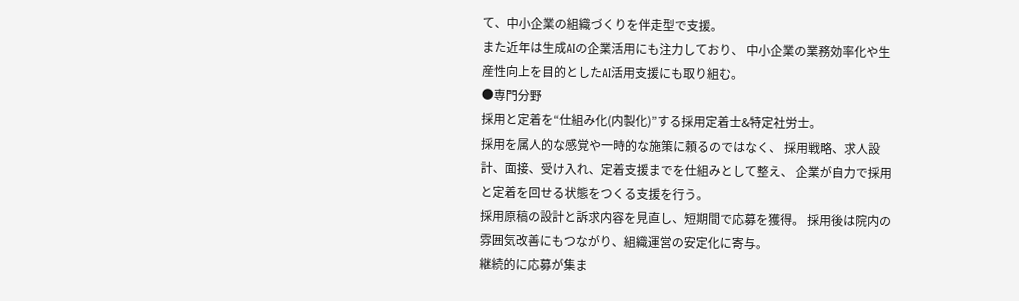て、中小企業の組織づくりを伴走型で支援。
また近年は生成AIの企業活用にも注力しており、 中小企業の業務効率化や生産性向上を目的としたAI活用支援にも取り組む。
●専門分野
採用と定着を“仕組み化(内製化)”する採用定着士&特定社労士。
採用を属人的な感覚や一時的な施策に頼るのではなく、 採用戦略、求人設計、面接、受け入れ、定着支援までを仕組みとして整え、 企業が自力で採用と定着を回せる状態をつくる支援を行う。
採用原稿の設計と訴求内容を見直し、短期間で応募を獲得。 採用後は院内の雰囲気改善にもつながり、組織運営の安定化に寄与。
継続的に応募が集ま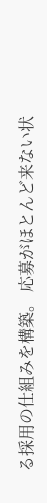る採用の仕組みを構築。 応募がほとんど来ない状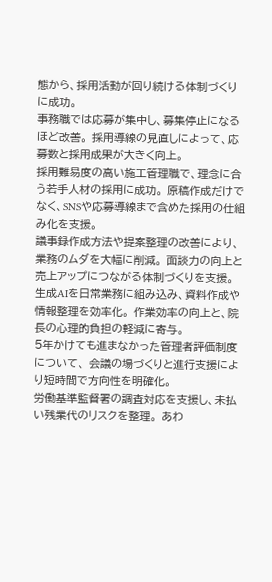態から、採用活動が回り続ける体制づくりに成功。
事務職では応募が集中し、募集停止になるほど改善。 採用導線の見直しによって、応募数と採用成果が大きく向上。
採用難易度の高い施工管理職で、理念に合う若手人材の採用に成功。 原稿作成だけでなく、SNSや応募導線まで含めた採用の仕組み化を支援。
議事録作成方法や提案整理の改善により、業務のムダを大幅に削減。 面談力の向上と売上アップにつながる体制づくりを支援。
生成AIを日常業務に組み込み、資料作成や情報整理を効率化。 作業効率の向上と、院長の心理的負担の軽減に寄与。
5年かけても進まなかった管理者評価制度について、 会議の場づくりと進行支援により短時間で方向性を明確化。
労働基準監督署の調査対応を支援し、未払い残業代のリスクを整理。 あわ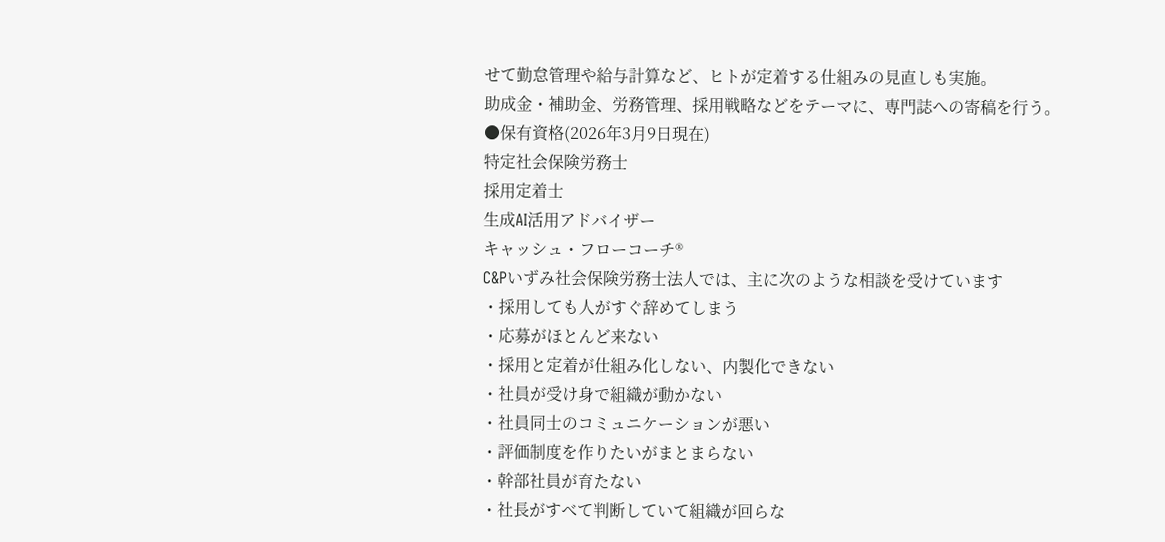せて勤怠管理や給与計算など、ヒトが定着する仕組みの見直しも実施。
助成金・補助金、労務管理、採用戦略などをテーマに、専門誌への寄稿を行う。
●保有資格(2026年3月9日現在)
特定社会保険労務士
採用定着士
生成AI活用アドバイザー
キャッシュ・フローコーチ®
C&Pいずみ社会保険労務士法人では、主に次のような相談を受けています
・採用しても人がすぐ辞めてしまう
・応募がほとんど来ない
・採用と定着が仕組み化しない、内製化できない
・社員が受け身で組織が動かない
・社員同士のコミュニケーションが悪い
・評価制度を作りたいがまとまらない
・幹部社員が育たない
・社長がすべて判断していて組織が回らな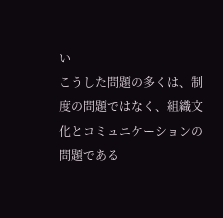い
こうした問題の多くは、制度の問題ではなく、組織文化とコミュニケーションの問題である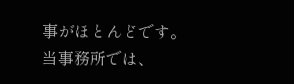事がほとんどです。
当事務所では、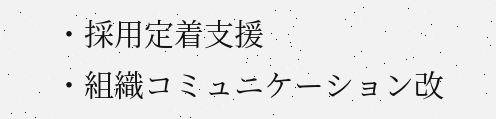・採用定着支援
・組織コミュニケーション改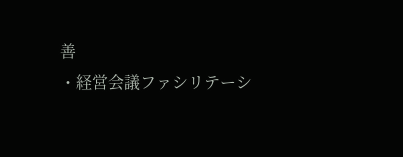善
・経営会議ファシリテーシ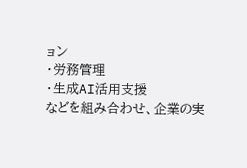ョン
・労務管理
・生成AI活用支援
などを組み合わせ、企業の実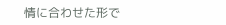情に合わせた形で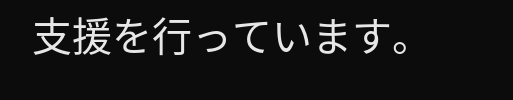支援を行っています。